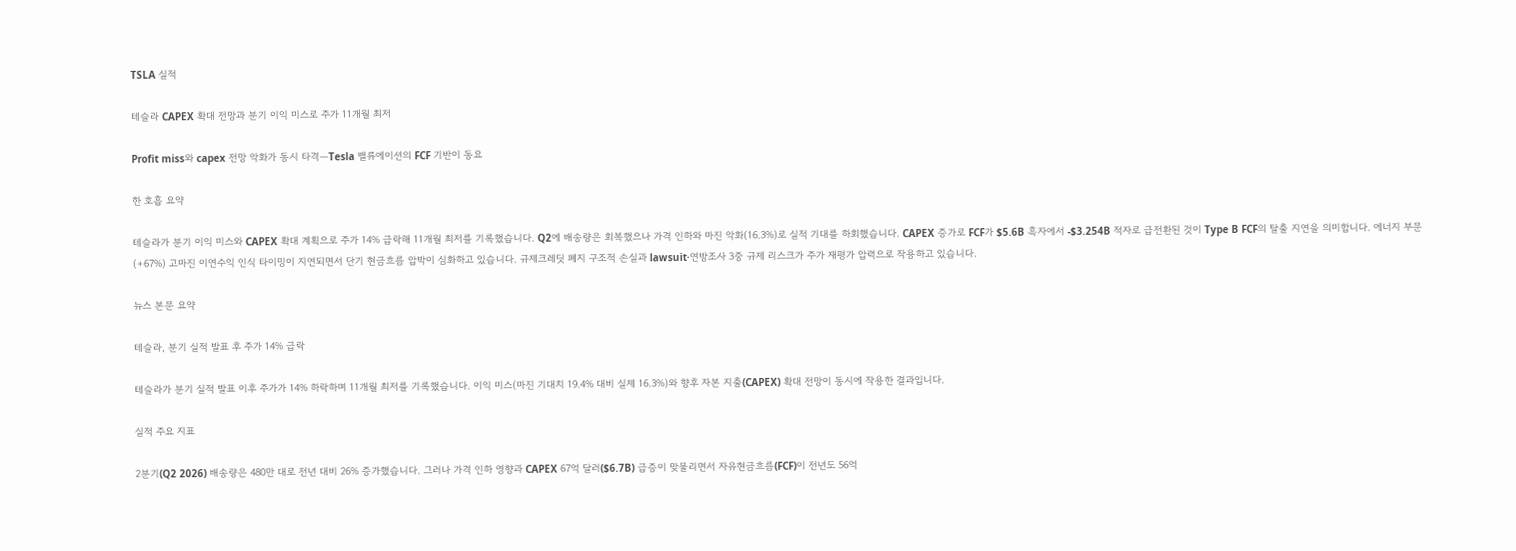TSLA 실적

테슬라 CAPEX 확대 전망과 분기 이익 미스로 주가 11개월 최저

Profit miss와 capex 전망 악화가 동시 타격—Tesla 밸류에이션의 FCF 기반이 동요

한 호흡 요약

테슬라가 분기 이익 미스와 CAPEX 확대 계획으로 주가 14% 급락해 11개월 최저를 기록했습니다. Q2에 배송량은 회복했으나 가격 인하와 마진 악화(16.3%)로 실적 기대를 하회했습니다. CAPEX 증가로 FCF가 $5.6B 흑자에서 -$3.254B 적자로 급전환된 것이 Type B FCF의 탈출 지연을 의미합니다. 에너지 부문(+67%) 고마진 이연수익 인식 타이밍이 지연되면서 단기 현금흐름 압박이 심화하고 있습니다. 규제크레딧 폐지 구조적 손실과 lawsuit·연방조사 3중 규제 리스크가 주가 재평가 압력으로 작용하고 있습니다.

뉴스 본문 요약

테슬라, 분기 실적 발표 후 주가 14% 급락

테슬라가 분기 실적 발표 이후 주가가 14% 하락하며 11개월 최저를 기록했습니다. 이익 미스(마진 기대치 19.4% 대비 실제 16.3%)와 향후 자본 지출(CAPEX) 확대 전망이 동시에 작용한 결과입니다.

실적 주요 지표

2분기(Q2 2026) 배송량은 480만 대로 전년 대비 26% 증가했습니다. 그러나 가격 인하 영향과 CAPEX 67억 달러($6.7B) 급증이 맞물리면서 자유현금흐름(FCF)이 전년도 56억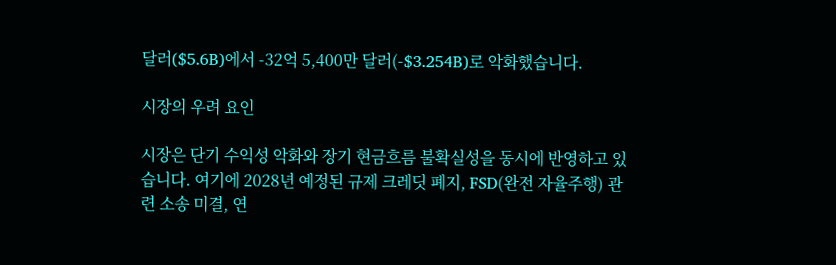달러($5.6B)에서 -32억 5,400만 달러(-$3.254B)로 악화했습니다.

시장의 우려 요인

시장은 단기 수익성 악화와 장기 현금흐름 불확실성을 동시에 반영하고 있습니다. 여기에 2028년 예정된 규제 크레딧 폐지, FSD(완전 자율주행) 관련 소송 미결, 연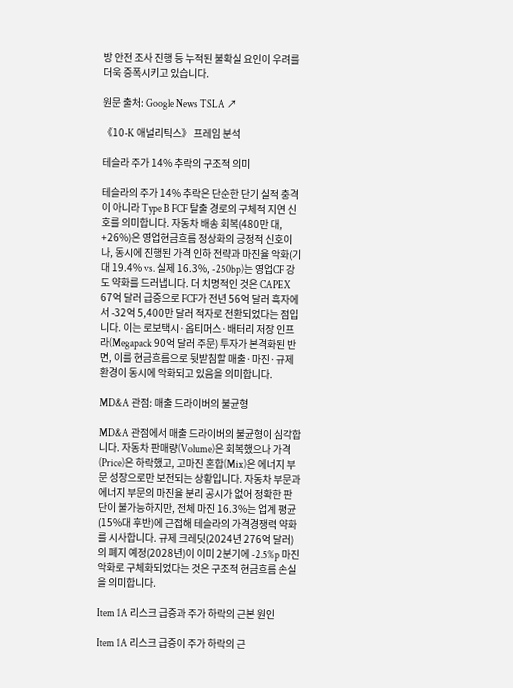방 안전 조사 진행 등 누적된 불확실 요인이 우려를 더욱 증폭시키고 있습니다.

원문 출처: Google News TSLA ↗

《10-K 애널리틱스》 프레임 분석

테슬라 주가 14% 추락의 구조적 의미

테슬라의 주가 14% 추락은 단순한 단기 실적 충격이 아니라 Type B FCF 탈출 경로의 구체적 지연 신호를 의미합니다. 자동차 배송 회복(480만 대, +26%)은 영업현금흐름 정상화의 긍정적 신호이나, 동시에 진행된 가격 인하 전략과 마진율 악화(기대 19.4% vs. 실제 16.3%, -250bp)는 영업CF 강도 약화를 드러냅니다. 더 치명적인 것은 CAPEX 67억 달러 급증으로 FCF가 전년 56억 달러 흑자에서 -32억 5,400만 달러 적자로 전환되었다는 점입니다. 이는 로보택시·옵티머스·배터리 저장 인프라(Megapack 90억 달러 주문) 투자가 본격화된 반면, 이를 현금흐름으로 뒷받침할 매출·마진·규제 환경이 동시에 악화되고 있음을 의미합니다.

MD&A 관점: 매출 드라이버의 불균형

MD&A 관점에서 매출 드라이버의 불균형이 심각합니다. 자동차 판매량(Volume)은 회복했으나 가격(Price)은 하락했고, 고마진 혼합(Mix)은 에너지 부문 성장으로만 보전되는 상황입니다. 자동차 부문과 에너지 부문의 마진율 분리 공시가 없어 정확한 판단이 불가능하지만, 전체 마진 16.3%는 업계 평균(15%대 후반)에 근접해 테슬라의 가격경쟁력 약화를 시사합니다. 규제 크레딧(2024년 276억 달러)의 폐지 예정(2028년)이 이미 2분기에 -2.5%p 마진 악화로 구체화되었다는 것은 구조적 현금흐름 손실을 의미합니다.

Item 1A 리스크 급증과 주가 하락의 근본 원인

Item 1A 리스크 급증이 주가 하락의 근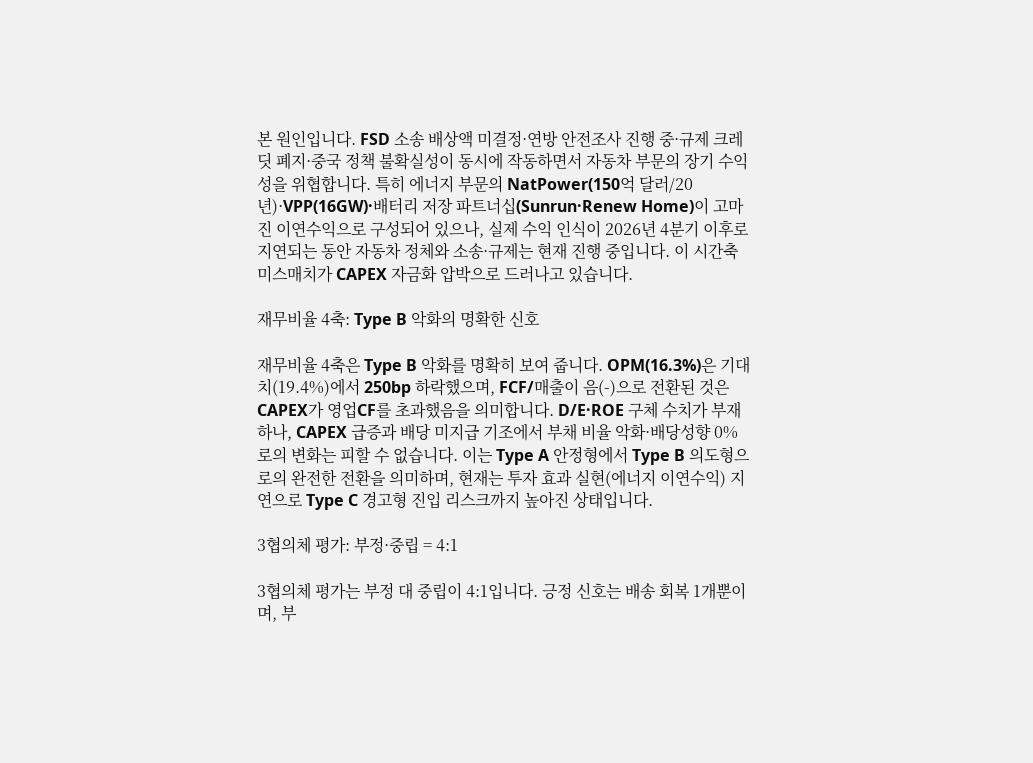본 원인입니다. FSD 소송 배상액 미결정·연방 안전조사 진행 중·규제 크레딧 폐지·중국 정책 불확실성이 동시에 작동하면서 자동차 부문의 장기 수익성을 위협합니다. 특히 에너지 부문의 NatPower(150억 달러/20년)·VPP(16GW)·배터리 저장 파트너십(Sunrun·Renew Home)이 고마진 이연수익으로 구성되어 있으나, 실제 수익 인식이 2026년 4분기 이후로 지연되는 동안 자동차 정체와 소송·규제는 현재 진행 중입니다. 이 시간축 미스매치가 CAPEX 자금화 압박으로 드러나고 있습니다.

재무비율 4축: Type B 악화의 명확한 신호

재무비율 4축은 Type B 악화를 명확히 보여 줍니다. OPM(16.3%)은 기대치(19.4%)에서 250bp 하락했으며, FCF/매출이 음(-)으로 전환된 것은 CAPEX가 영업CF를 초과했음을 의미합니다. D/E·ROE 구체 수치가 부재하나, CAPEX 급증과 배당 미지급 기조에서 부채 비율 악화·배당성향 0%로의 변화는 피할 수 없습니다. 이는 Type A 안정형에서 Type B 의도형으로의 완전한 전환을 의미하며, 현재는 투자 효과 실현(에너지 이연수익) 지연으로 Type C 경고형 진입 리스크까지 높아진 상태입니다.

3협의체 평가: 부정·중립 = 4:1

3협의체 평가는 부정 대 중립이 4:1입니다. 긍정 신호는 배송 회복 1개뿐이며, 부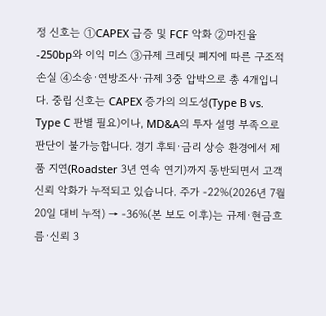정 신호는 ①CAPEX 급증 및 FCF 악화 ②마진율 -250bp와 이익 미스 ③규제 크레딧 폐지에 따른 구조적 손실 ④소송·연방조사·규제 3중 압박으로 총 4개입니다. 중립 신호는 CAPEX 증가의 의도성(Type B vs. Type C 판별 필요)이나, MD&A의 투자 설명 부족으로 판단이 불가능합니다. 경기 후퇴·금리 상승 환경에서 제품 지연(Roadster 3년 연속 연기)까지 동반되면서 고객 신뢰 악화가 누적되고 있습니다. 주가 -22%(2026년 7월 20일 대비 누적) → -36%(본 보도 이후)는 규제·현금흐름·신뢰 3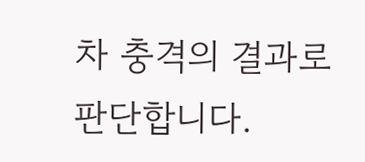차 충격의 결과로 판단합니다.